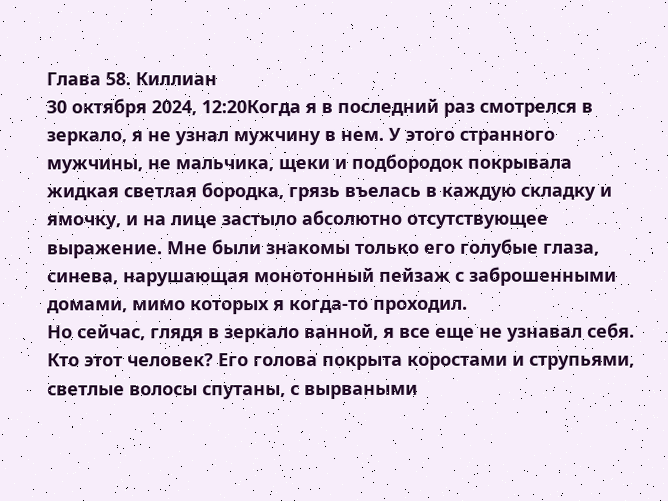Глава 58. Киллиан
30 октября 2024, 12:20Когда я в последний раз смотрелся в зеркало, я не узнал мужчину в нем. У этого странного мужчины, не мальчика, щеки и подбородок покрывала жидкая светлая бородка, грязь въелась в каждую складку и ямочку, и на лице застыло абсолютно отсутствующее выражение. Мне были знакомы только его голубые глаза, синева, нарушающая монотонный пейзаж с заброшенными домами, мимо которых я когда-то проходил.
Но сейчас, глядя в зеркало ванной, я все еще не узнавал себя. Кто этот человек? Его голова покрыта коростами и струпьями, светлые волосы спутаны, с вырваными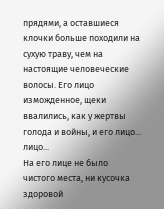прядями, а оставшиеся клочки больше походили на сухую траву, чем на настоящие человеческие волосы. Его лицо изможденное, щеки ввалились, как у жертвы голода и войны, и его лицо... лицо...
На его лице не было чистого места, ни кусочка здоровой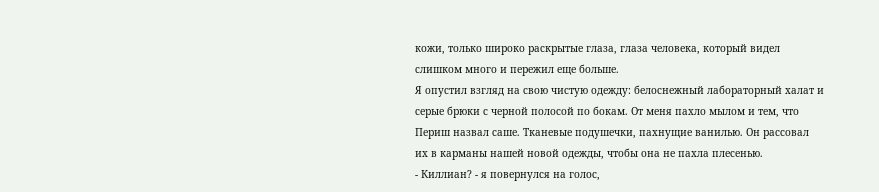кожи, только широко раскрытые глаза, глаза человека, который видел слишком много и пережил еще больше.
Я опустил взгляд на свою чистую одежду: белоснежный лабораторный халат и серые брюки с черной полосой по бокам. От меня пахло мылом и тем, что Периш назвал саше. Тканевые подушечки, пахнущие ванилью. Он рассовал их в карманы нашей новой одежды, чтобы она не пахла плесенью.
- Киллиан? - я повернулся на голос,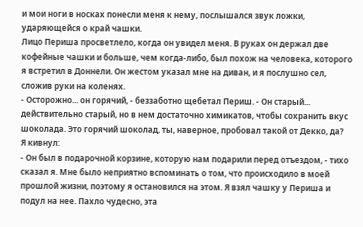и мои ноги в носках понесли меня к нему, послышался звук ложки, ударяющейся о край чашки.
Лицо Периша просветлело, когда он увидел меня. В руках он держал две кофейные чашки и больше, чем когда-либо, был похож на человека, которого я встретил в Доннели. Он жестом указал мне на диван, и я послушно сел, сложив руки на коленях.
- Осторожно... он горячий, - беззаботно щебетал Периш. - Он старый... действительно старый, но в нем достаточно химикатов, чтобы сохранить вкус шоколада. Это горячий шоколад, ты, наверное, пробовал такой от Декко, да?
Я кивнул:
- Он был в подарочной корзине, которую нам подарили перед отъездом, - тихо сказал я. Мне было неприятно вспоминать о том, что происходило в моей прошлой жизни, поэтому я остановился на этом. Я взял чашку у Периша и подул на нее. Пахло чудесно, эта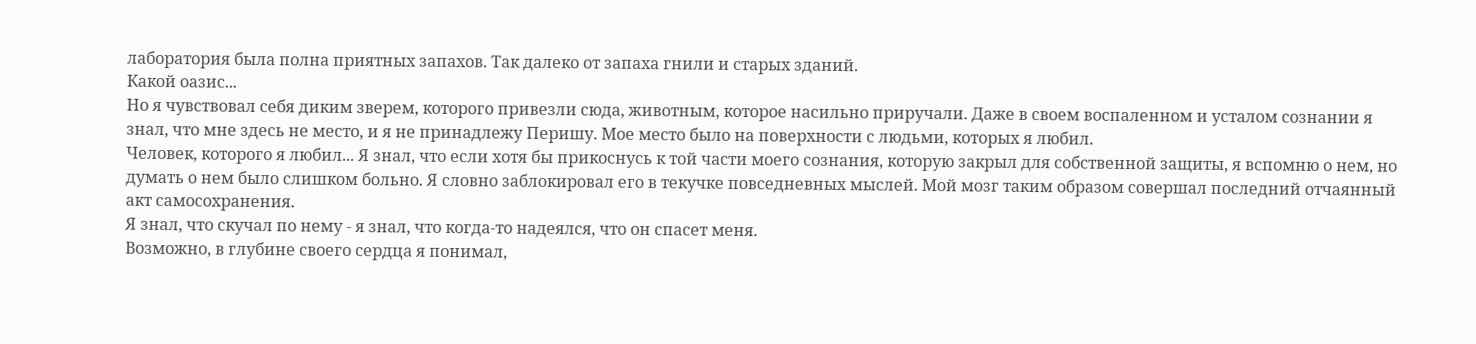лаборатория была полна приятных запахов. Так далеко от запаха гнили и старых зданий.
Какой оазис...
Но я чувствовал себя диким зверем, которого привезли сюда, животным, которое насильно приручали. Даже в своем воспаленном и усталом сознании я знал, что мне здесь не место, и я не принадлежу Перишу. Мое место было на поверхности с людьми, которых я любил.
Человек, которого я любил... Я знал, что если хотя бы прикоснусь к той части моего сознания, которую закрыл для собственной защиты, я вспомню о нем, но думать о нем было слишком больно. Я словно заблокировал его в текучке повседневных мыслей. Мой мозг таким образом совершал последний отчаянный акт самосохранения.
Я знал, что скучал по нему - я знал, что когда-то надеялся, что он спасет меня.
Возможно, в глубине своего сердца я понимал,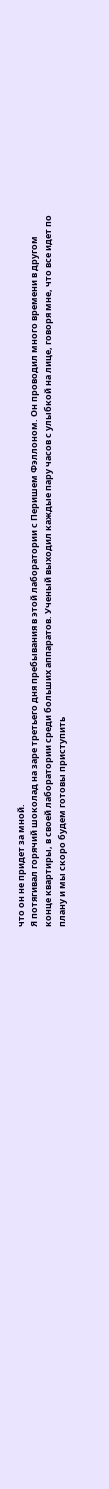что он не придет за мной.
Я потягивал горячий шоколад на заре третьего дня пребывания в этой лаборатории с Перишем Фэллоном. Он проводил много времени в другом конце квартиры, в своей лаборатории среди больших аппаратов. Ученый выходил каждые пару часов с улыбкой на лице, говоря мне, что все идет по плану и мы скоро будем готовы приступить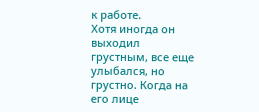к работе.
Хотя иногда он выходил грустным, все еще улыбался, но грустно. Когда на его лице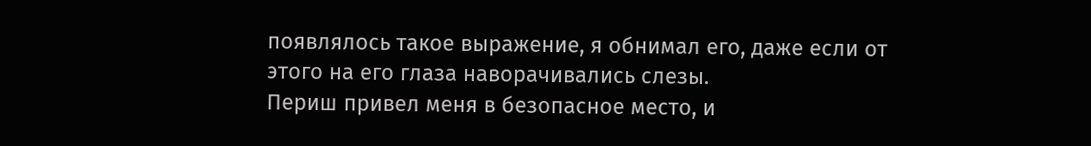появлялось такое выражение, я обнимал его, даже если от этого на его глаза наворачивались слезы.
Периш привел меня в безопасное место, и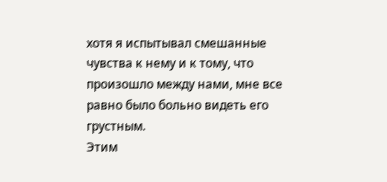хотя я испытывал смешанные чувства к нему и к тому, что произошло между нами, мне все равно было больно видеть его грустным.
Этим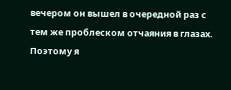вечером он вышел в очередной раз с тем же проблеском отчаяния в глазах. Поэтому я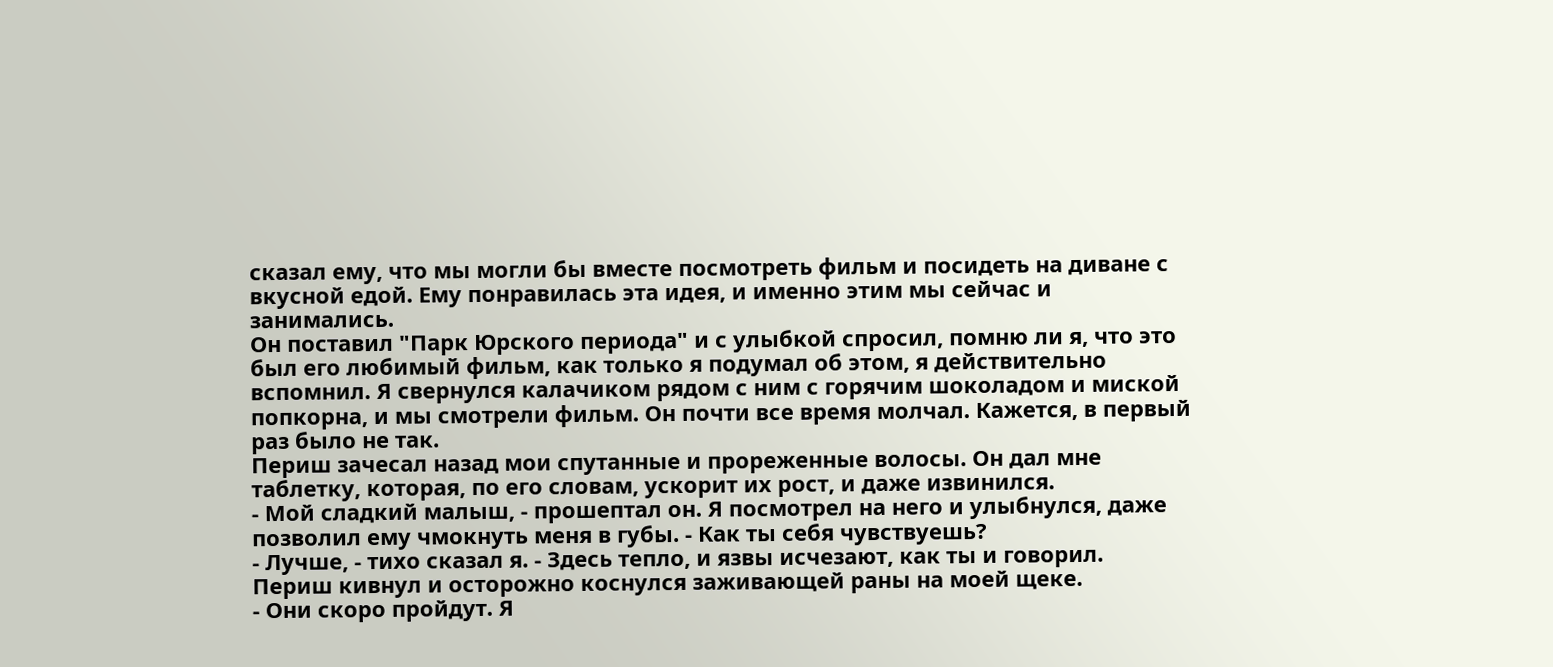сказал ему, что мы могли бы вместе посмотреть фильм и посидеть на диване с вкусной едой. Ему понравилась эта идея, и именно этим мы сейчас и занимались.
Он поставил "Парк Юрского периода" и с улыбкой спросил, помню ли я, что это был его любимый фильм, как только я подумал об этом, я действительно вспомнил. Я свернулся калачиком рядом с ним с горячим шоколадом и миской попкорна, и мы смотрели фильм. Он почти все время молчал. Кажется, в первый раз было не так.
Периш зачесал назад мои спутанные и прореженные волосы. Он дал мне таблетку, которая, по его словам, ускорит их рост, и даже извинился.
- Мой сладкий малыш, - прошептал он. Я посмотрел на него и улыбнулся, даже позволил ему чмокнуть меня в губы. - Как ты себя чувствуешь?
- Лучше, - тихо сказал я. - Здесь тепло, и язвы исчезают, как ты и говорил.
Периш кивнул и осторожно коснулся заживающей раны на моей щеке.
- Они скоро пройдут. Я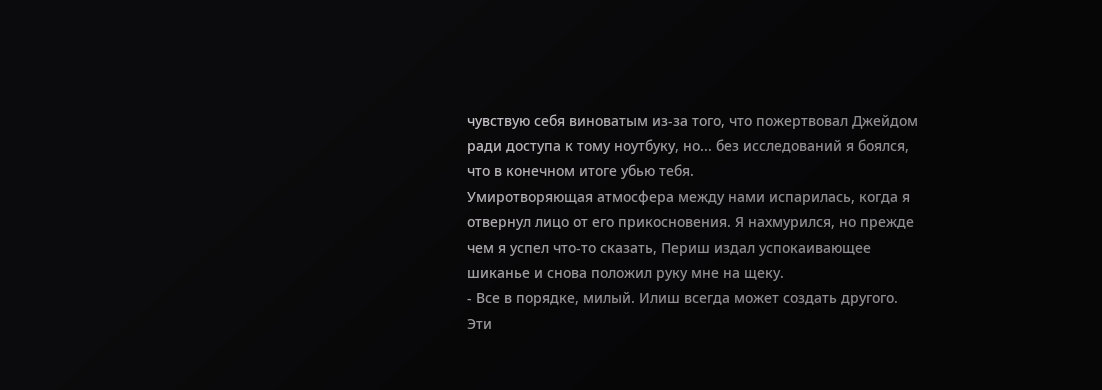чувствую себя виноватым из-за того, что пожертвовал Джейдом ради доступа к тому ноутбуку, но... без исследований я боялся, что в конечном итоге убью тебя.
Умиротворяющая атмосфера между нами испарилась, когда я отвернул лицо от его прикосновения. Я нахмурился, но прежде чем я успел что-то сказать, Периш издал успокаивающее шиканье и снова положил руку мне на щеку.
- Все в порядке, милый. Илиш всегда может создать другого.
Эти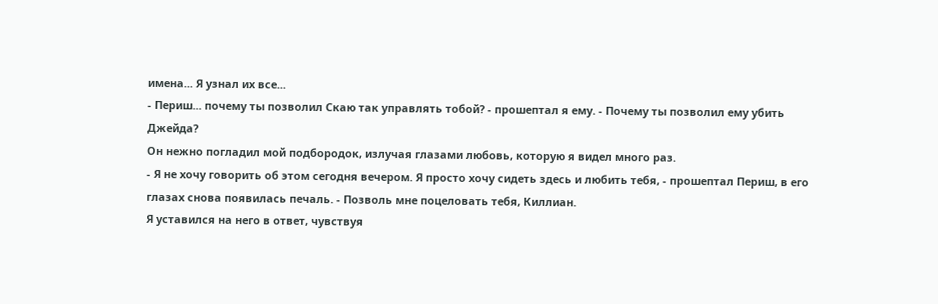имена... Я узнал их все...
- Периш... почему ты позволил Скаю так управлять тобой? - прошептал я ему. - Почему ты позволил ему убить Джейда?
Он нежно погладил мой подбородок, излучая глазами любовь, которую я видел много раз.
- Я не хочу говорить об этом сегодня вечером. Я просто хочу сидеть здесь и любить тебя, - прошептал Периш, в его глазах снова появилась печаль. - Позволь мне поцеловать тебя, Киллиан.
Я уставился на него в ответ, чувствуя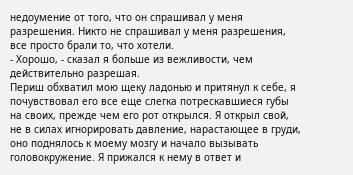недоумение от того, что он спрашивал у меня разрешения. Никто не спрашивал у меня разрешения, все просто брали то, что хотели.
- Хорошо, - сказал я больше из вежливости, чем действительно разрешая.
Периш обхватил мою щеку ладонью и притянул к себе, я почувствовал его все еще слегка потрескавшиеся губы на своих, прежде чем его рот открылся. Я открыл свой, не в силах игнорировать давление, нарастающее в груди, оно поднялось к моему мозгу и начало вызывать головокружение. Я прижался к нему в ответ и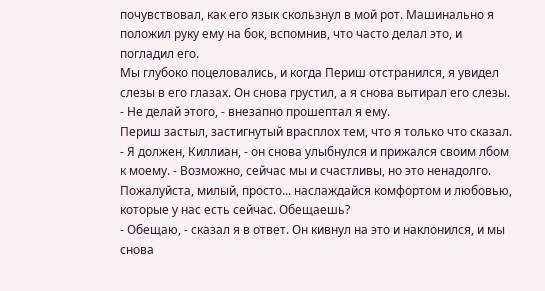почувствовал, как его язык скользнул в мой рот. Машинально я положил руку ему на бок, вспомнив, что часто делал это, и погладил его.
Мы глубоко поцеловались, и когда Периш отстранился, я увидел слезы в его глазах. Он снова грустил, а я снова вытирал его слезы.
- Не делай этого, - внезапно прошептал я ему.
Периш застыл, застигнутый врасплох тем, что я только что сказал.
- Я должен, Киллиан, - он снова улыбнулся и прижался своим лбом к моему. - Возможно, сейчас мы и счастливы, но это ненадолго. Пожалуйста, милый, просто... наслаждайся комфортом и любовью, которые у нас есть сейчас. Обещаешь?
- Обещаю, - сказал я в ответ. Он кивнул на это и наклонился, и мы снова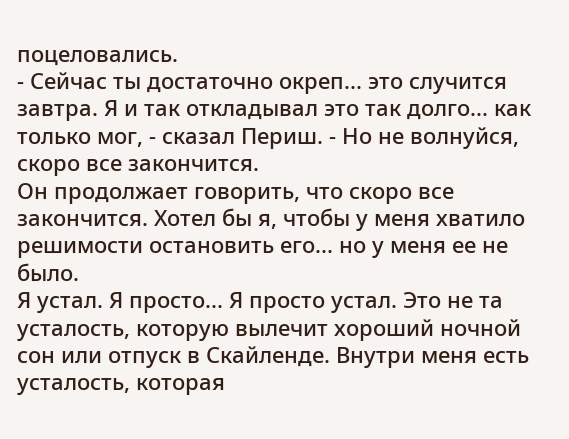поцеловались.
- Сейчас ты достаточно окреп... это случится завтра. Я и так откладывал это так долго... как только мог, - сказал Периш. - Но не волнуйся, скоро все закончится.
Он продолжает говорить, что скоро все закончится. Хотел бы я, чтобы у меня хватило решимости остановить его... но у меня ее не было.
Я устал. Я просто... Я просто устал. Это не та усталость, которую вылечит хороший ночной сон или отпуск в Скайленде. Внутри меня есть усталость, которая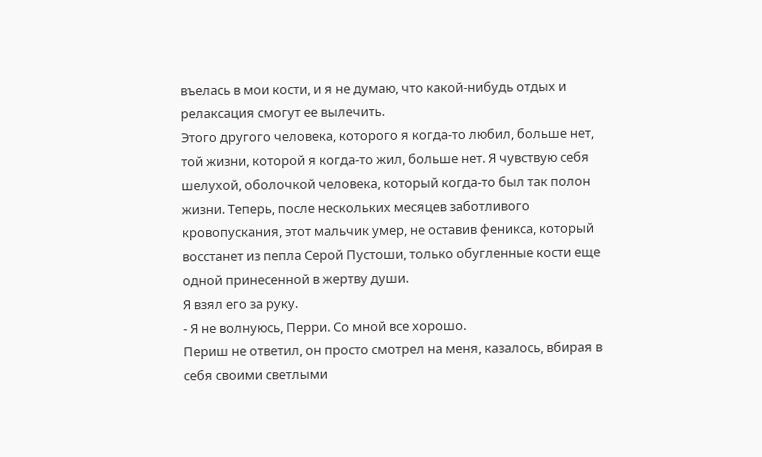въелась в мои кости, и я не думаю, что какой-нибудь отдых и релаксация смогут ее вылечить.
Этого другого человека, которого я когда-то любил, больше нет, той жизни, которой я когда-то жил, больше нет. Я чувствую себя шелухой, оболочкой человека, который когда-то был так полон жизни. Теперь, после нескольких месяцев заботливого кровопускания, этот мальчик умер, не оставив феникса, который восстанет из пепла Серой Пустоши, только обугленные кости еще одной принесенной в жертву души.
Я взял его за руку.
- Я не волнуюсь, Перри. Со мной все хорошо.
Периш не ответил, он просто смотрел на меня, казалось, вбирая в себя своими светлыми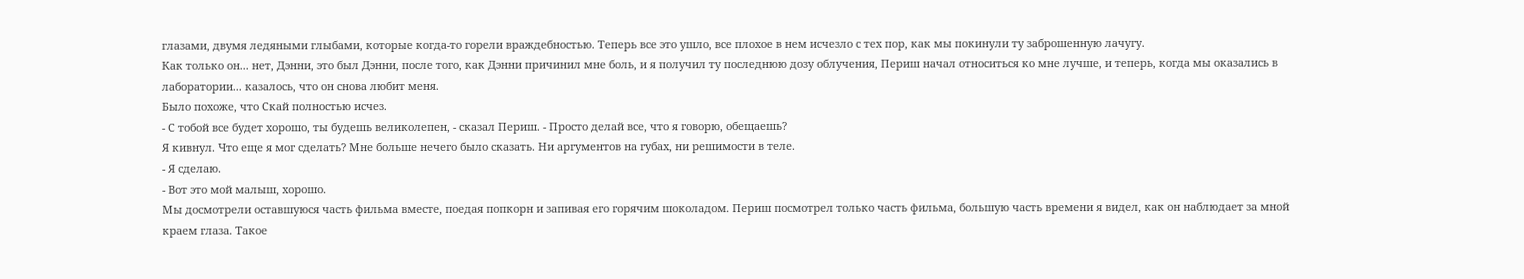глазами, двумя ледяными глыбами, которые когда-то горели враждебностью. Теперь все это ушло, все плохое в нем исчезло с тех пор, как мы покинули ту заброшенную лачугу.
Как только он... нет, Дэнни, это был Дэнни, после того, как Дэнни причинил мне боль, и я получил ту последнюю дозу облучения, Периш начал относиться ко мне лучше, и теперь, когда мы оказались в лаборатории... казалось, что он снова любит меня.
Было похоже, что Скай полностью исчез.
- С тобой все будет хорошо, ты будешь великолепен, - сказал Периш. - Просто делай все, что я говорю, обещаешь?
Я кивнул. Что еще я мог сделать? Мне больше нечего было сказать. Ни аргументов на губах, ни решимости в теле.
- Я сделаю.
- Вот это мой малыш, хорошо.
Мы досмотрели оставшуюся часть фильма вместе, поедая попкорн и запивая его горячим шоколадом. Периш посмотрел только часть фильма, большую часть времени я видел, как он наблюдает за мной краем глаза. Такое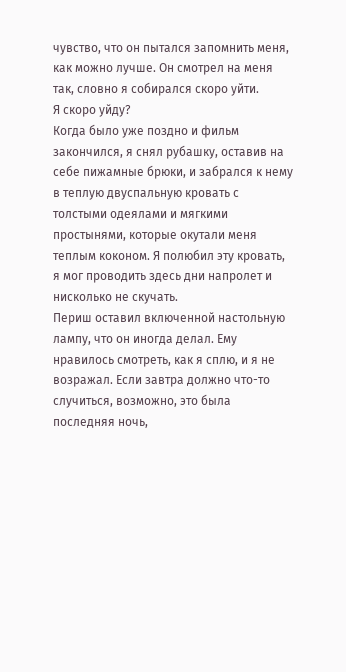чувство, что он пытался запомнить меня, как можно лучше. Он смотрел на меня так, словно я собирался скоро уйти.
Я скоро уйду?
Когда было уже поздно и фильм закончился, я снял рубашку, оставив на себе пижамные брюки, и забрался к нему в теплую двуспальную кровать с толстыми одеялами и мягкими простынями, которые окутали меня теплым коконом. Я полюбил эту кровать, я мог проводить здесь дни напролет и нисколько не скучать.
Периш оставил включенной настольную лампу, что он иногда делал. Ему нравилось смотреть, как я сплю, и я не возражал. Если завтра должно что-то случиться, возможно, это была последняя ночь,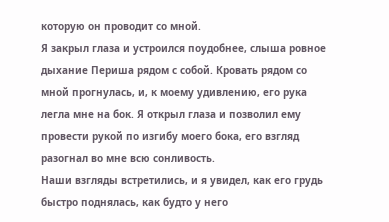которую он проводит со мной.
Я закрыл глаза и устроился поудобнее, слыша ровное дыхание Периша рядом с собой. Кровать рядом со мной прогнулась, и, к моему удивлению, его рука легла мне на бок. Я открыл глаза и позволил ему провести рукой по изгибу моего бока, его взгляд разогнал во мне всю сонливость.
Наши взгляды встретились, и я увидел, как его грудь быстро поднялась, как будто у него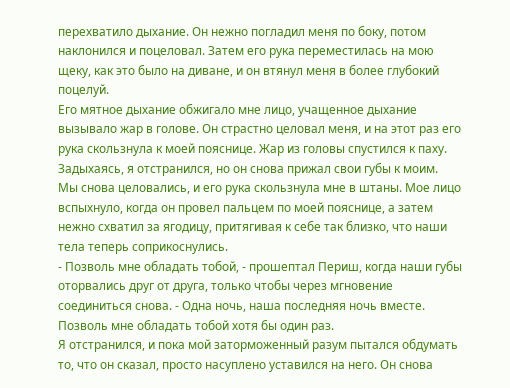перехватило дыхание. Он нежно погладил меня по боку, потом наклонился и поцеловал. Затем его рука переместилась на мою щеку, как это было на диване, и он втянул меня в более глубокий поцелуй.
Его мятное дыхание обжигало мне лицо, учащенное дыхание вызывало жар в голове. Он страстно целовал меня, и на этот раз его рука скользнула к моей пояснице. Жар из головы спустился к паху. Задыхаясь, я отстранился, но он снова прижал свои губы к моим.
Мы снова целовались, и его рука скользнула мне в штаны. Мое лицо вспыхнуло, когда он провел пальцем по моей пояснице, а затем нежно схватил за ягодицу, притягивая к себе так близко, что наши тела теперь соприкоснулись.
- Позволь мне обладать тобой, - прошептал Периш, когда наши губы оторвались друг от друга, только чтобы через мгновение соединиться снова. - Одна ночь, наша последняя ночь вместе. Позволь мне обладать тобой хотя бы один раз.
Я отстранился, и пока мой заторможенный разум пытался обдумать то, что он сказал, просто насуплено уставился на него. Он снова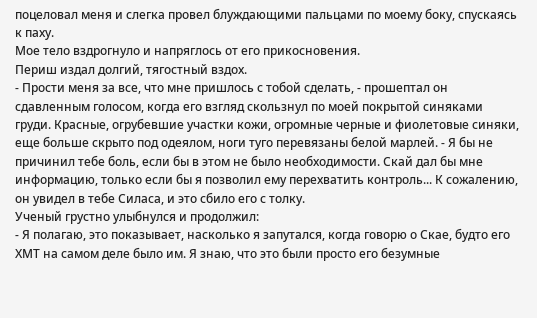поцеловал меня и слегка провел блуждающими пальцами по моему боку, спускаясь к паху.
Мое тело вздрогнуло и напряглось от его прикосновения.
Периш издал долгий, тягостный вздох.
- Прости меня за все, что мне пришлось с тобой сделать, - прошептал он сдавленным голосом, когда его взгляд скользнул по моей покрытой синяками груди. Красные, огрубевшие участки кожи, огромные черные и фиолетовые синяки, еще больше скрыто под одеялом, ноги туго перевязаны белой марлей. - Я бы не причинил тебе боль, если бы в этом не было необходимости. Скай дал бы мне информацию, только если бы я позволил ему перехватить контроль... К сожалению, он увидел в тебе Силаса, и это сбило его с толку.
Ученый грустно улыбнулся и продолжил:
- Я полагаю, это показывает, насколько я запутался, когда говорю о Скае, будто его ХМТ на самом деле было им. Я знаю, что это были просто его безумные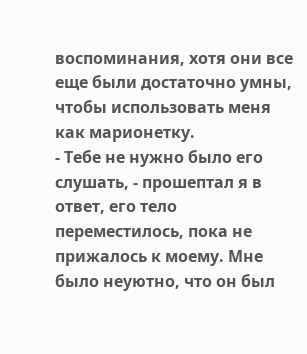воспоминания, хотя они все еще были достаточно умны, чтобы использовать меня как марионетку.
- Тебе не нужно было его слушать, - прошептал я в ответ, его тело переместилось, пока не прижалось к моему. Мне было неуютно, что он был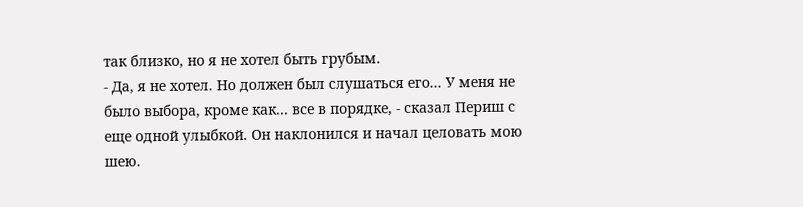так близко, но я не хотел быть грубым.
- Да, я не хотел. Но должен был слушаться его... У меня не было выбора, кроме как... все в порядке, - сказал Периш с еще одной улыбкой. Он наклонился и начал целовать мою шею.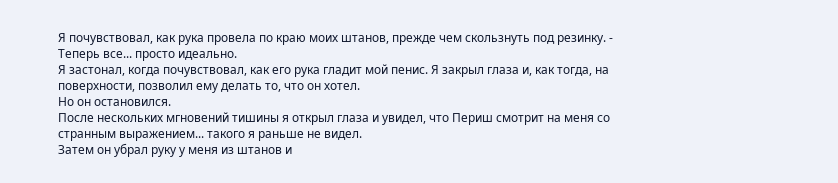Я почувствовал, как рука провела по краю моих штанов, прежде чем скользнуть под резинку. - Теперь все... просто идеально.
Я застонал, когда почувствовал, как его рука гладит мой пенис. Я закрыл глаза и, как тогда, на поверхности, позволил ему делать то, что он хотел.
Но он остановился.
После нескольких мгновений тишины я открыл глаза и увидел, что Периш смотрит на меня со странным выражением... такого я раньше не видел.
Затем он убрал руку у меня из штанов и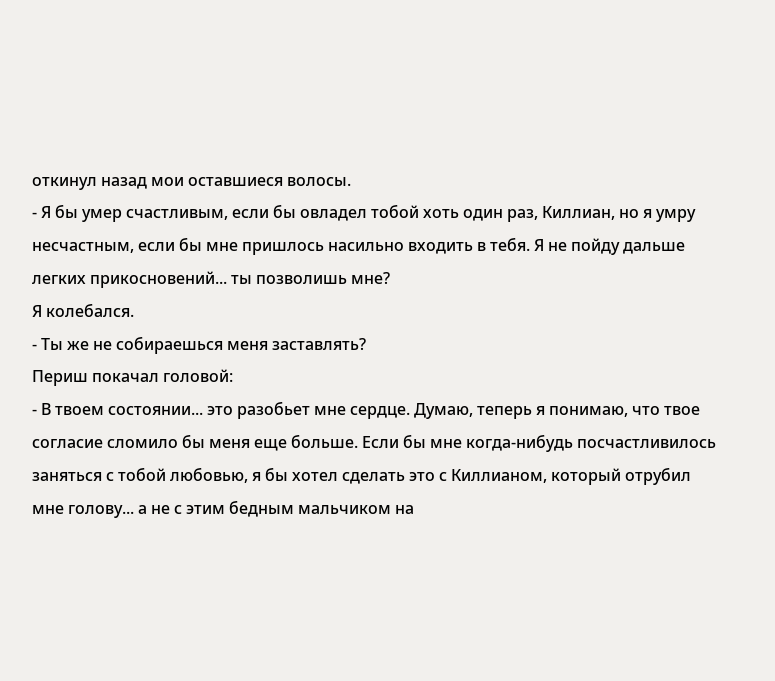откинул назад мои оставшиеся волосы.
- Я бы умер счастливым, если бы овладел тобой хоть один раз, Киллиан, но я умру несчастным, если бы мне пришлось насильно входить в тебя. Я не пойду дальше легких прикосновений... ты позволишь мне?
Я колебался.
- Ты же не собираешься меня заставлять?
Периш покачал головой:
- В твоем состоянии... это разобьет мне сердце. Думаю, теперь я понимаю, что твое согласие сломило бы меня еще больше. Если бы мне когда-нибудь посчастливилось заняться с тобой любовью, я бы хотел сделать это с Киллианом, который отрубил мне голову... а не с этим бедным мальчиком на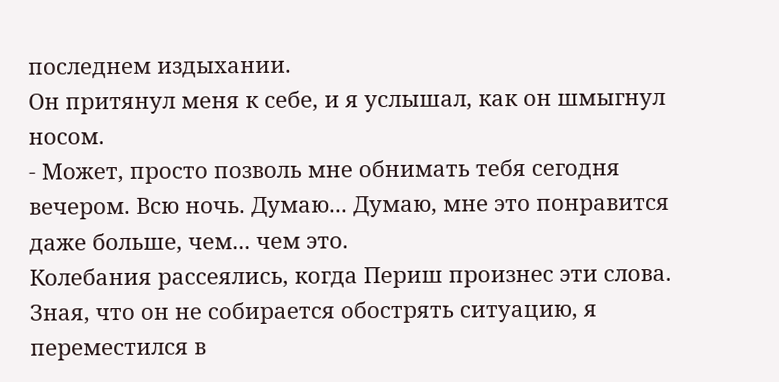последнем издыхании.
Он притянул меня к себе, и я услышал, как он шмыгнул носом.
- Может, просто позволь мне обнимать тебя сегодня вечером. Всю ночь. Думаю... Думаю, мне это понравится даже больше, чем... чем это.
Колебания рассеялись, когда Периш произнес эти слова. Зная, что он не собирается обострять ситуацию, я переместился в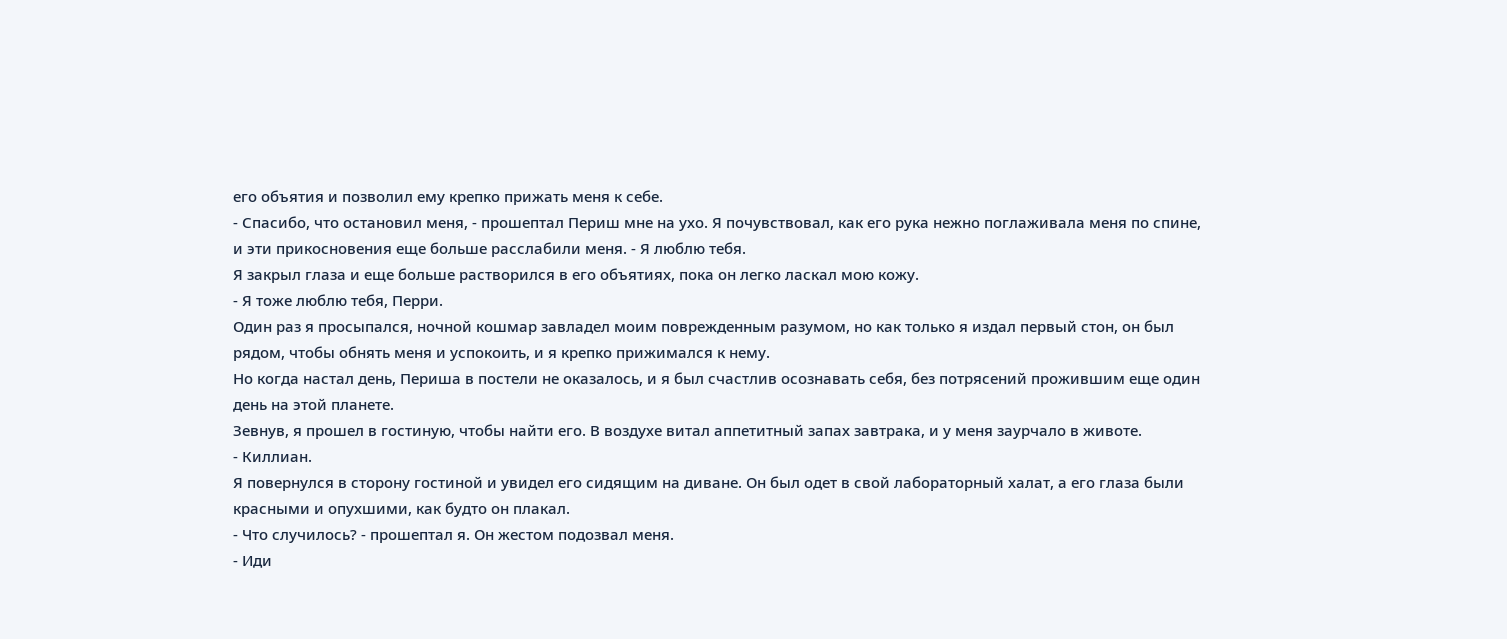его объятия и позволил ему крепко прижать меня к себе.
- Спасибо, что остановил меня, - прошептал Периш мне на ухо. Я почувствовал, как его рука нежно поглаживала меня по спине, и эти прикосновения еще больше расслабили меня. - Я люблю тебя.
Я закрыл глаза и еще больше растворился в его объятиях, пока он легко ласкал мою кожу.
- Я тоже люблю тебя, Перри.
Один раз я просыпался, ночной кошмар завладел моим поврежденным разумом, но как только я издал первый стон, он был рядом, чтобы обнять меня и успокоить, и я крепко прижимался к нему.
Но когда настал день, Периша в постели не оказалось, и я был счастлив осознавать себя, без потрясений прожившим еще один день на этой планете.
Зевнув, я прошел в гостиную, чтобы найти его. В воздухе витал аппетитный запах завтрака, и у меня заурчало в животе.
- Киллиан.
Я повернулся в сторону гостиной и увидел его сидящим на диване. Он был одет в свой лабораторный халат, а его глаза были красными и опухшими, как будто он плакал.
- Что случилось? - прошептал я. Он жестом подозвал меня.
- Иди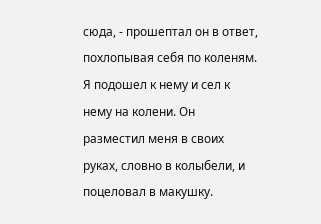сюда, - прошептал он в ответ, похлопывая себя по коленям. Я подошел к нему и сел к нему на колени. Он разместил меня в своих руках, словно в колыбели, и поцеловал в макушку.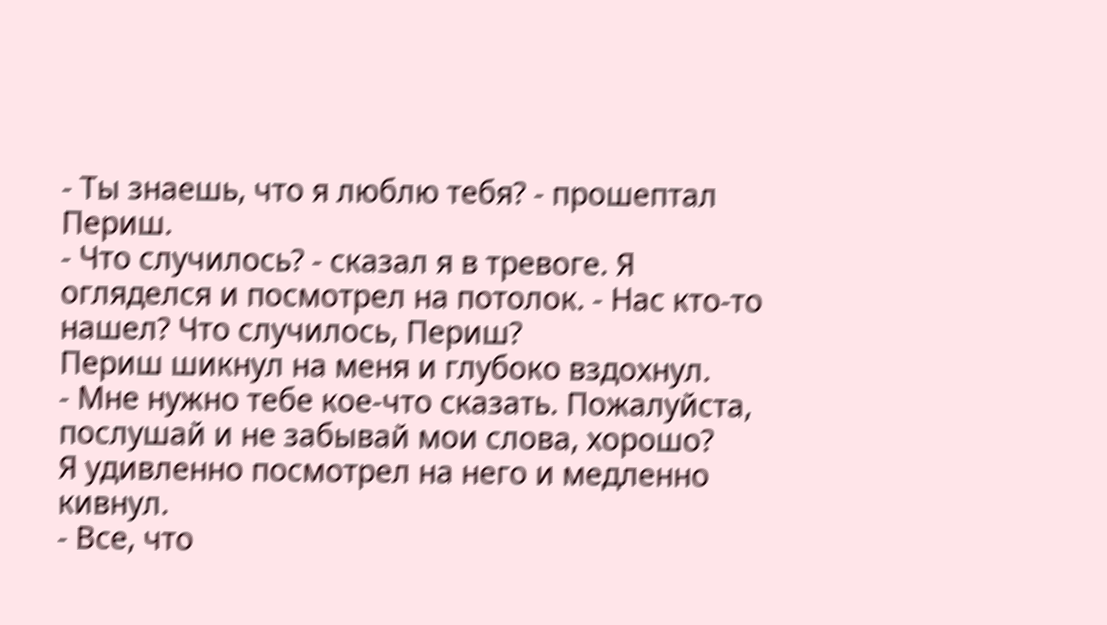- Ты знаешь, что я люблю тебя? - прошептал Периш.
- Что случилось? - сказал я в тревоге. Я огляделся и посмотрел на потолок. - Нас кто-то нашел? Что случилось, Периш?
Периш шикнул на меня и глубоко вздохнул.
- Мне нужно тебе кое-что сказать. Пожалуйста, послушай и не забывай мои слова, хорошо?
Я удивленно посмотрел на него и медленно кивнул.
- Все, что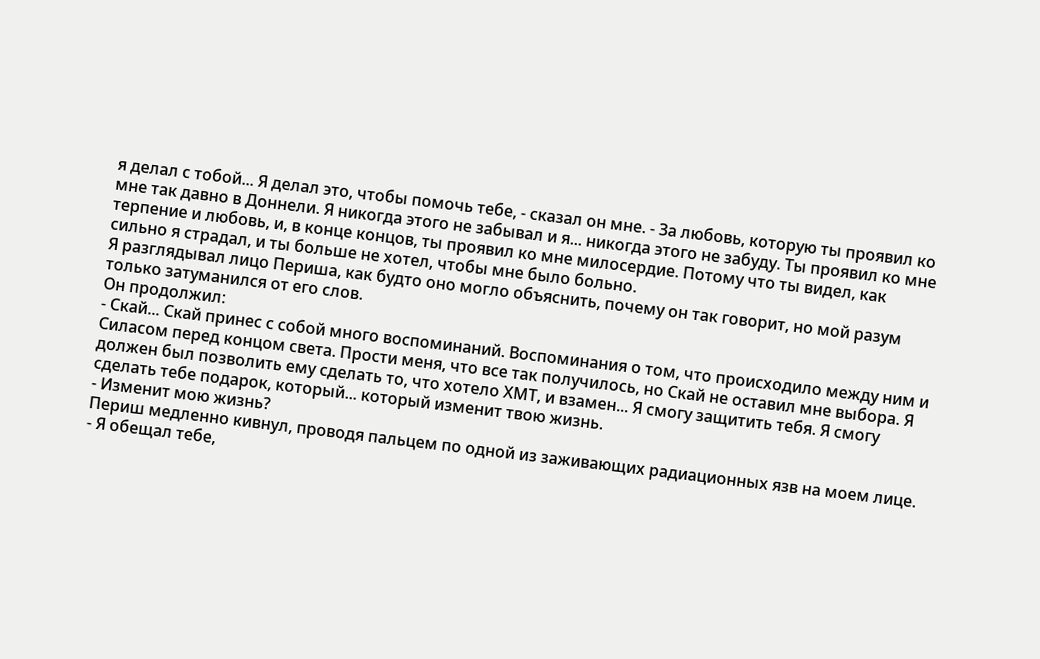я делал с тобой... Я делал это, чтобы помочь тебе, - сказал он мне. - За любовь, которую ты проявил ко мне так давно в Доннели. Я никогда этого не забывал и я... никогда этого не забуду. Ты проявил ко мне терпение и любовь, и, в конце концов, ты проявил ко мне милосердие. Потому что ты видел, как сильно я страдал, и ты больше не хотел, чтобы мне было больно.
Я разглядывал лицо Периша, как будто оно могло объяснить, почему он так говорит, но мой разум только затуманился от его слов.
Он продолжил:
- Скай... Скай принес с собой много воспоминаний. Воспоминания о том, что происходило между ним и Силасом перед концом света. Прости меня, что все так получилось, но Скай не оставил мне выбора. Я должен был позволить ему сделать то, что хотело ХМТ, и взамен... Я смогу защитить тебя. Я смогу сделать тебе подарок, который... который изменит твою жизнь.
- Изменит мою жизнь?
Периш медленно кивнул, проводя пальцем по одной из заживающих радиационных язв на моем лице.
- Я обещал тебе,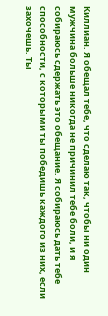Киллиан. Я обещал тебе, что сделаю так, чтобы ни один мужчина больше никогда не причинил тебе боли, и я собираюсь сдержать это обещание. Я собираюсь дать тебе способности, с которыми ты победишь каждого из них, если захочешь. Ты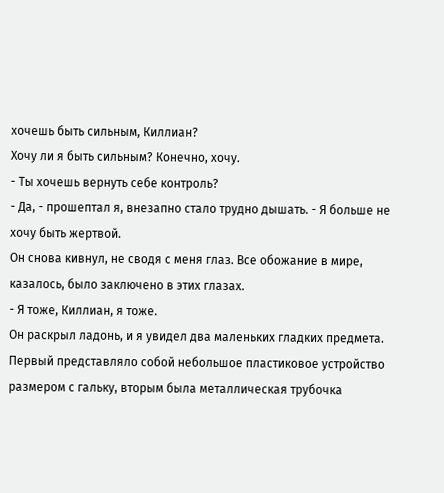хочешь быть сильным, Киллиан?
Хочу ли я быть сильным? Конечно, хочу.
- Ты хочешь вернуть себе контроль?
- Да, - прошептал я, внезапно стало трудно дышать. - Я больше не хочу быть жертвой.
Он снова кивнул, не сводя с меня глаз. Все обожание в мире, казалось, было заключено в этих глазах.
- Я тоже, Киллиан, я тоже.
Он раскрыл ладонь, и я увидел два маленьких гладких предмета. Первый представляло собой небольшое пластиковое устройство размером с гальку, вторым была металлическая трубочка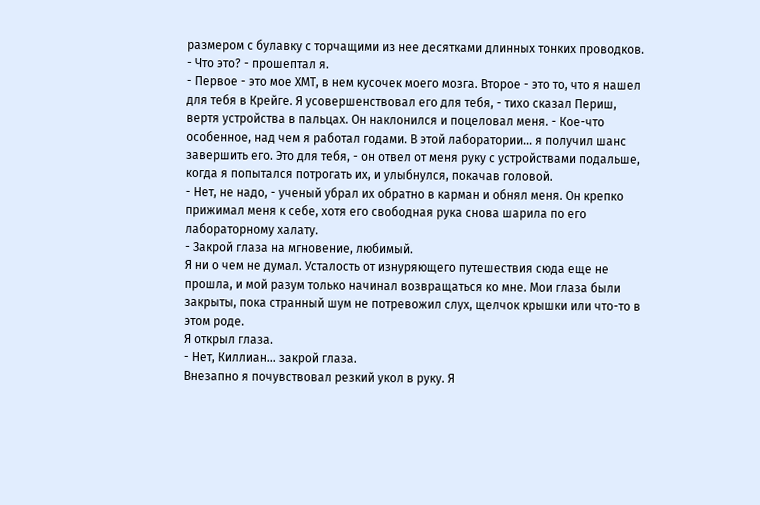размером с булавку с торчащими из нее десятками длинных тонких проводков.
- Что это? - прошептал я.
- Первое - это мое ХМТ, в нем кусочек моего мозга. Второе - это то, что я нашел для тебя в Крейге. Я усовершенствовал его для тебя, - тихо сказал Периш, вертя устройства в пальцах. Он наклонился и поцеловал меня. - Кое-что особенное, над чем я работал годами. В этой лаборатории... я получил шанс завершить его. Это для тебя, - он отвел от меня руку с устройствами подальше, когда я попытался потрогать их, и улыбнулся, покачав головой.
- Нет, не надо, - ученый убрал их обратно в карман и обнял меня. Он крепко прижимал меня к себе, хотя его свободная рука снова шарила по его лабораторному халату.
- Закрой глаза на мгновение, любимый.
Я ни о чем не думал. Усталость от изнуряющего путешествия сюда еще не прошла, и мой разум только начинал возвращаться ко мне. Мои глаза были закрыты, пока странный шум не потревожил слух, щелчок крышки или что-то в этом роде.
Я открыл глаза.
- Нет, Киллиан... закрой глаза.
Внезапно я почувствовал резкий укол в руку. Я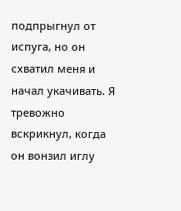подпрыгнул от испуга, но он схватил меня и начал укачивать. Я тревожно вскрикнул, когда он вонзил иглу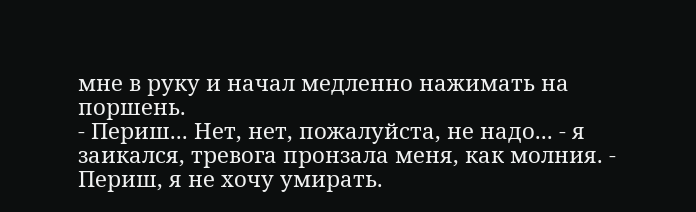мне в руку и начал медленно нажимать на поршень.
- Периш... Нет, нет, пожалуйста, не надо... - я заикался, тревога пронзала меня, как молния. - Периш, я не хочу умирать.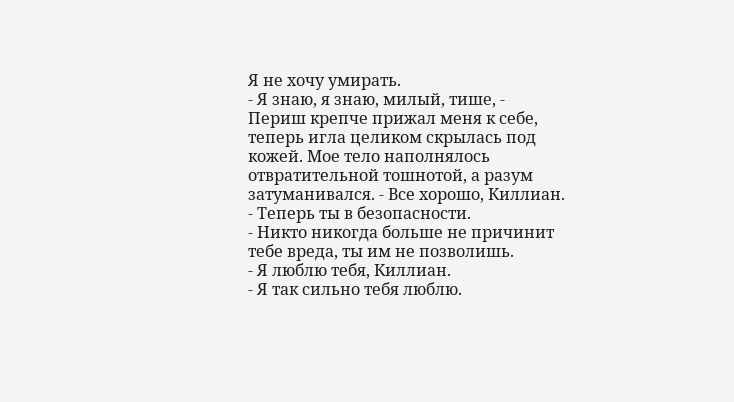Я не хочу умирать.
- Я знаю, я знаю, милый, тише, - Периш крепче прижал меня к себе, теперь игла целиком скрылась под кожей. Мое тело наполнялось отвратительной тошнотой, а разум затуманивался. - Все хорошо, Киллиан.
- Теперь ты в безопасности.
- Никто никогда больше не причинит тебе вреда, ты им не позволишь.
- Я люблю тебя, Киллиан.
- Я так сильно тебя люблю.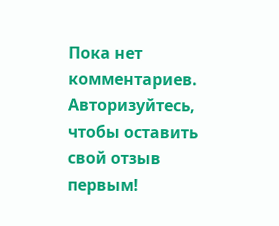Пока нет комментариев. Авторизуйтесь, чтобы оставить свой отзыв первым!